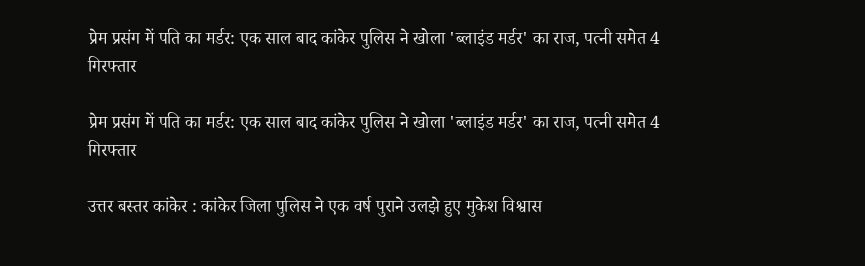प्रेम प्रसंग में पति का मर्डर: एक साल बाद कांकेर पुलिस ने खोला 'ब्लाइंड मर्डर' का राज, पत्नी समेत 4 गिरफ्तार

प्रेम प्रसंग में पति का मर्डर: एक साल बाद कांकेर पुलिस ने खोला 'ब्लाइंड मर्डर' का राज, पत्नी समेत 4 गिरफ्तार

उत्तर बस्तर कांकेर : कांकेर जिला पुलिस ने एक वर्ष पुराने उलझे हुए मुकेश विश्वास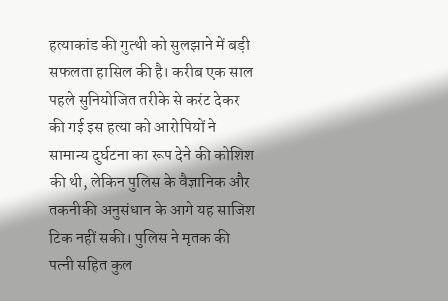हत्याकांड की गुत्थी को सुलझाने में बड़ी सफलता हासिल की है। करीब एक साल पहले सुनियोजित तरीके से करंट देकर की गई इस हत्या को आरोपियों ने सामान्य दुर्घटना का रूप देने की कोशिश की थी, लेकिन पुलिस के वैज्ञानिक और तकनीकी अनुसंधान के आगे यह साजिश टिक नहीं सकी। पुलिस ने मृतक की पत्नी सहित कुल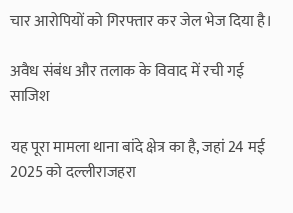चार आरोपियों को गिरफ्तार कर जेल भेज दिया है।

अवैध संबंध और तलाक के विवाद में रची गई साजिश

यह पूरा मामला थाना बांदे क्षेत्र का है, जहां 24 मई 2025 को दल्लीराजहरा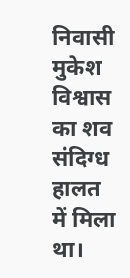निवासी मुकेश विश्वास का शव संदिग्ध हालत में मिला था।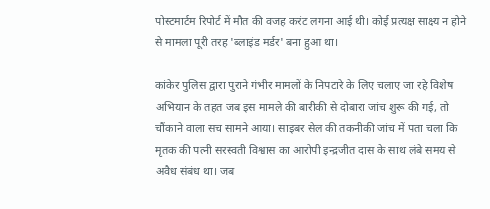पोस्टमार्टम रिपोर्ट में मौत की वजह करंट लगना आई थी। कोई प्रत्यक्ष साक्ष्य न होने से मामला पूरी तरह 'ब्लाइंड मर्डर' बना हुआ था।

कांकेर पुलिस द्वारा पुराने गंभीर मामलों के निपटारे के लिए चलाए जा रहे विशेष अभियान के तहत जब इस मामले की बारीकी से दोबारा जांच शुरू की गई, तो चौंकाने वाला सच सामने आया। साइबर सेल की तकनीकी जांच में पता चला कि मृतक की पत्नी सरस्वती विश्वास का आरोपी इन्द्रजीत दास के साथ लंबे समय से अवैध संबंध था। जब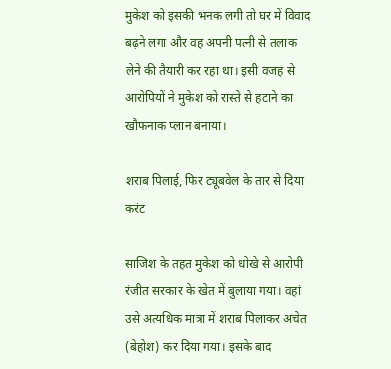मुकेश को इसकी भनक लगी तो घर में विवाद बढ़ने लगा और वह अपनी पत्नी से तलाक लेने की तैयारी कर रहा था। इसी वजह से आरोपियों ने मुकेश को रास्ते से हटाने का खौफनाक प्लान बनाया।

शराब पिलाई, फिर ट्यूबवेल के तार से दिया करंट

साजिश के तहत मुकेश को धोखे से आरोपी रंजीत सरकार के खेत में बुलाया गया। वहां उसे अत्यधिक मात्रा में शराब पिलाकर अचेत (बेहोश) कर दिया गया। इसके बाद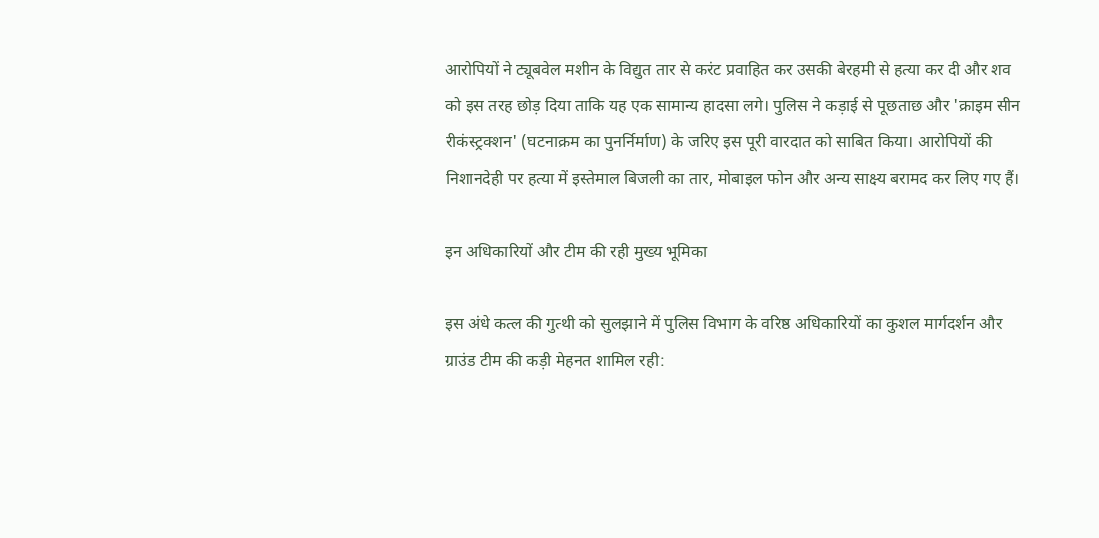आरोपियों ने ट्यूबवेल मशीन के विद्युत तार से करंट प्रवाहित कर उसकी बेरहमी से हत्या कर दी और शव को इस तरह छोड़ दिया ताकि यह एक सामान्य हादसा लगे। पुलिस ने कड़ाई से पूछताछ और 'क्राइम सीन रीकंस्ट्रक्शन' (घटनाक्रम का पुनर्निर्माण) के जरिए इस पूरी वारदात को साबित किया। आरोपियों की निशानदेही पर हत्या में इस्तेमाल बिजली का तार, मोबाइल फोन और अन्य साक्ष्य बरामद कर लिए गए हैं।

इन अधिकारियों और टीम की रही मुख्य भूमिका

इस अंधे कत्ल की गुत्थी को सुलझाने में पुलिस विभाग के वरिष्ठ अधिकारियों का कुशल मार्गदर्शन और ग्राउंड टीम की कड़ी मेहनत शामिल रही: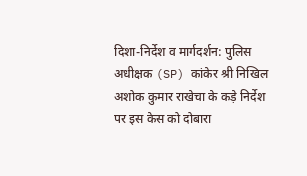दिशा-निर्देश व मार्गदर्शन: पुलिस अधीक्षक (SP) कांकेर श्री निखिल अशोक कुमार राखेचा के कड़े निर्देश पर इस केस को दोबारा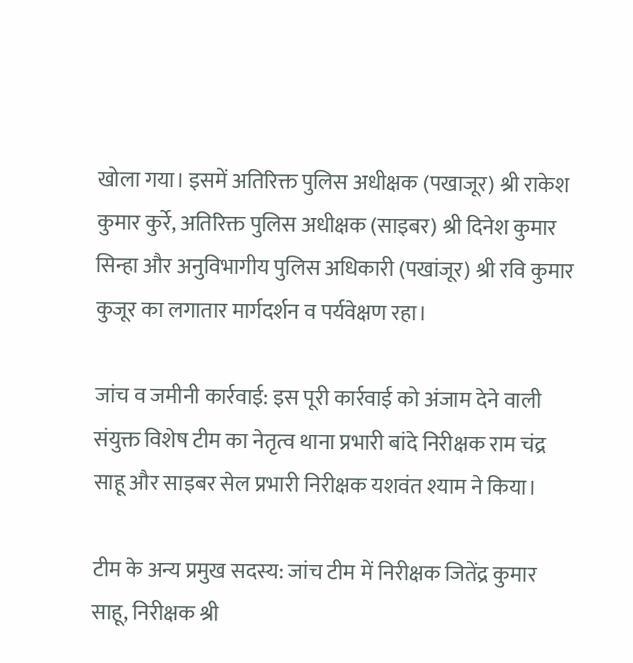खोला गया। इसमें अतिरिक्त पुलिस अधीक्षक (पखाजूर) श्री राकेश कुमार कुर्रे, अतिरिक्त पुलिस अधीक्षक (साइबर) श्री दिनेश कुमार सिन्हा और अनुविभागीय पुलिस अधिकारी (पखांजूर) श्री रवि कुमार कुजूर का लगातार मार्गदर्शन व पर्यवेक्षण रहा।

जांच व जमीनी कार्रवाई: इस पूरी कार्रवाई को अंजाम देने वाली संयुक्त विशेष टीम का नेतृत्व थाना प्रभारी बांदे निरीक्षक राम चंद्र साहू और साइबर सेल प्रभारी निरीक्षक यशवंत श्याम ने किया।

टीम के अन्य प्रमुख सदस्य: जांच टीम में निरीक्षक जितेंद्र कुमार साहू, निरीक्षक श्री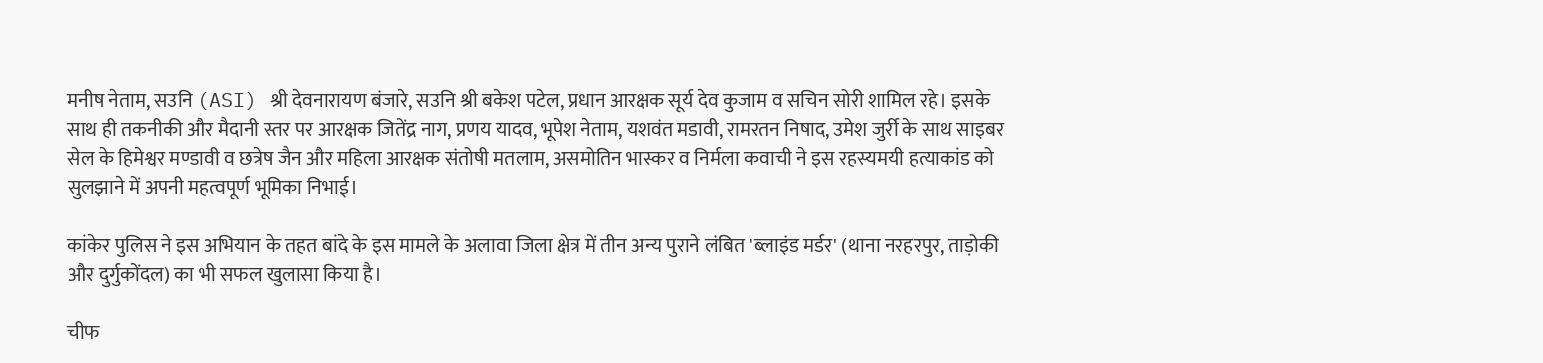मनीष नेताम, सउनि (ASI) श्री देवनारायण बंजारे, सउनि श्री बकेश पटेल, प्रधान आरक्षक सूर्य देव कुजाम व सचिन सोरी शामिल रहे। इसके साथ ही तकनीकी और मैदानी स्तर पर आरक्षक जितेंद्र नाग, प्रणय यादव, भूपेश नेताम, यशवंत मडावी, रामरतन निषाद, उमेश जुर्री के साथ साइबर सेल के हिमेश्वर मण्डावी व छत्रेष जैन और महिला आरक्षक संतोषी मतलाम, असमोतिन भास्कर व निर्मला कवाची ने इस रहस्यमयी हत्याकांड को सुलझाने में अपनी महत्वपूर्ण भूमिका निभाई।

कांकेर पुलिस ने इस अभियान के तहत बांदे के इस मामले के अलावा जिला क्षेत्र में तीन अन्य पुराने लंबित 'ब्लाइंड मर्डर' (थाना नरहरपुर, ताड़ोकी और दुर्गुकोंदल) का भी सफल खुलासा किया है।

चीफ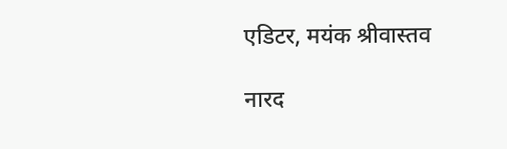एडिटर, मयंक श्रीवास्तव

नारद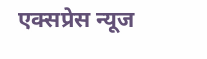एक्सप्रेस न्यूज